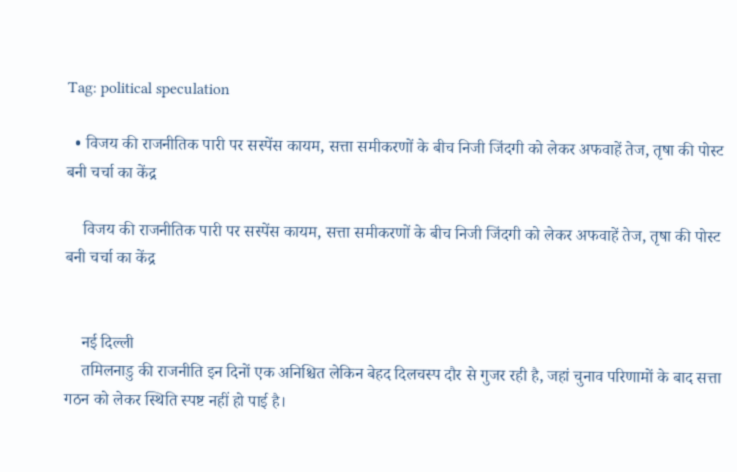Tag: political speculation

  • विजय की राजनीतिक पारी पर सस्पेंस कायम, सत्ता समीकरणों के बीच निजी जिंदगी को लेकर अफवाहें तेज, तृषा की पोस्ट बनी चर्चा का केंद्र

    विजय की राजनीतिक पारी पर सस्पेंस कायम, सत्ता समीकरणों के बीच निजी जिंदगी को लेकर अफवाहें तेज, तृषा की पोस्ट बनी चर्चा का केंद्र


    नई दिल्ली
    तमिलनाडु की राजनीति इन दिनों एक अनिश्चित लेकिन बेहद दिलचस्प दौर से गुजर रही है, जहां चुनाव परिणामों के बाद सत्ता गठन को लेकर स्थिति स्पष्ट नहीं हो पाई है।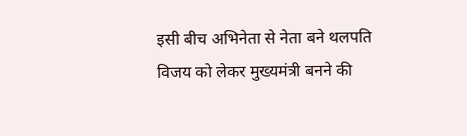इसी बीच अभिनेता से नेता बने थलपति विजय को लेकर मुख्यमंत्री बनने की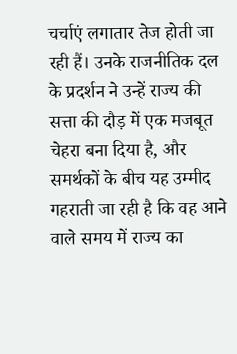चर्चाएं लगातार तेज होती जा रही हैं। उनके राजनीतिक दल के प्रदर्शन ने उन्हें राज्य की सत्ता की दौड़ में एक मजबूत चेहरा बना दिया है, और समर्थकों के बीच यह उम्मीद गहराती जा रही है कि वह आने वाले समय में राज्य का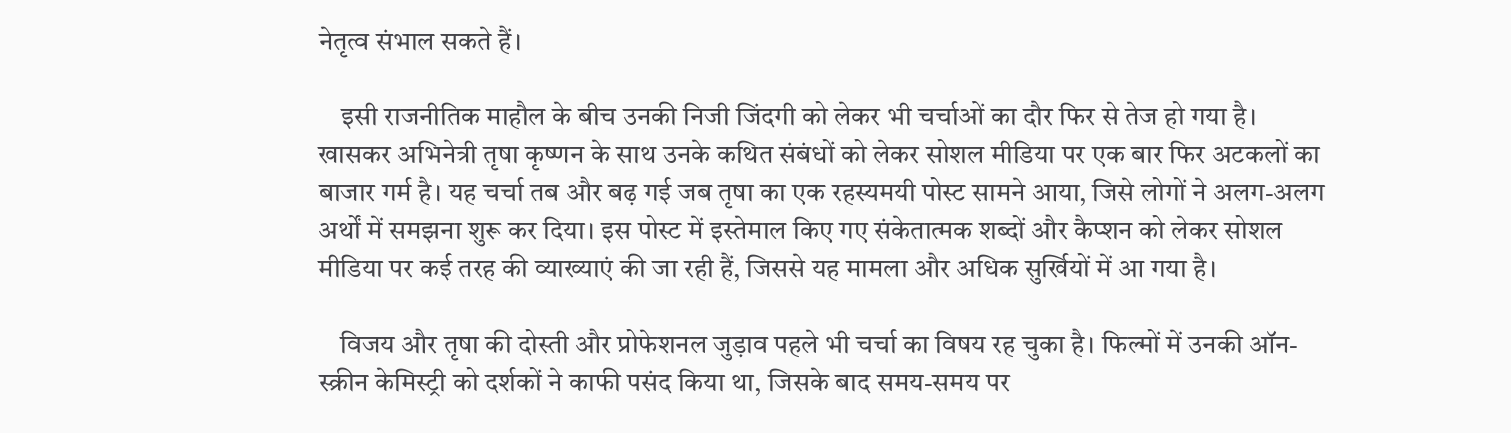नेतृत्व संभाल सकते हैं।

    इसी राजनीतिक माहौल के बीच उनकी निजी जिंदगी को लेकर भी चर्चाओं का दौर फिर से तेज हो गया है। खासकर अभिनेत्री तृषा कृष्णन के साथ उनके कथित संबंधों को लेकर सोशल मीडिया पर एक बार फिर अटकलों का बाजार गर्म है। यह चर्चा तब और बढ़ गई जब तृषा का एक रहस्यमयी पोस्ट सामने आया, जिसे लोगों ने अलग-अलग अर्थों में समझना शुरू कर दिया। इस पोस्ट में इस्तेमाल किए गए संकेतात्मक शब्दों और कैप्शन को लेकर सोशल मीडिया पर कई तरह की व्याख्याएं की जा रही हैं, जिससे यह मामला और अधिक सुर्खियों में आ गया है।

    विजय और तृषा की दोस्ती और प्रोफेशनल जुड़ाव पहले भी चर्चा का विषय रह चुका है। फिल्मों में उनकी ऑन-स्क्रीन केमिस्ट्री को दर्शकों ने काफी पसंद किया था, जिसके बाद समय-समय पर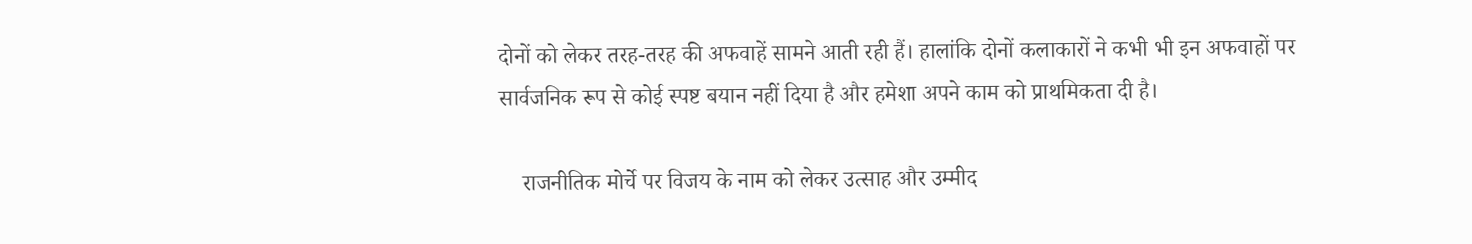दोनों को लेकर तरह-तरह की अफवाहें सामने आती रही हैं। हालांकि दोनों कलाकारों ने कभी भी इन अफवाहों पर सार्वजनिक रूप से कोई स्पष्ट बयान नहीं दिया है और हमेशा अपने काम को प्राथमिकता दी है।

    राजनीतिक मोर्चे पर विजय के नाम को लेकर उत्साह और उम्मीद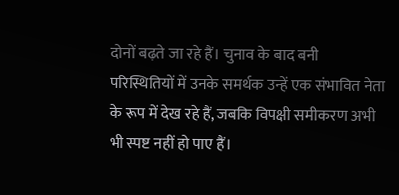दोनों बढ़ते जा रहे हैं। चुनाव के बाद बनी परिस्थितियों में उनके समर्थक उन्हें एक संभावित नेता के रूप में देख रहे हैं, जबकि विपक्षी समीकरण अभी भी स्पष्ट नहीं हो पाए हैं।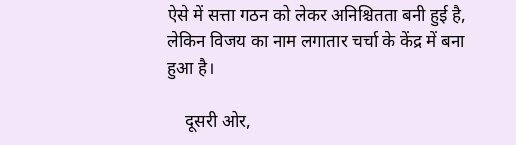ऐसे में सत्ता गठन को लेकर अनिश्चितता बनी हुई है, लेकिन विजय का नाम लगातार चर्चा के केंद्र में बना हुआ है।

    दूसरी ओर,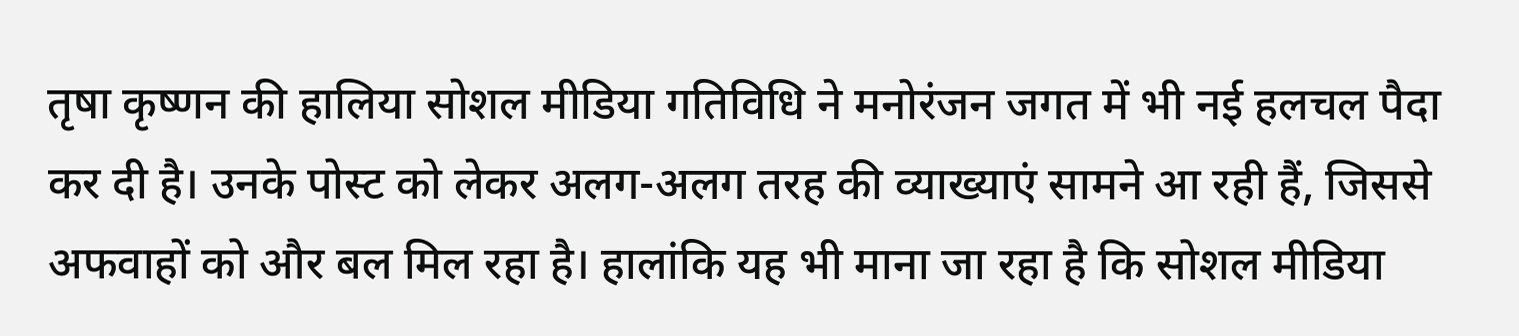तृषा कृष्णन की हालिया सोशल मीडिया गतिविधि ने मनोरंजन जगत में भी नई हलचल पैदा कर दी है। उनके पोस्ट को लेकर अलग-अलग तरह की व्याख्याएं सामने आ रही हैं, जिससे अफवाहों को और बल मिल रहा है। हालांकि यह भी माना जा रहा है कि सोशल मीडिया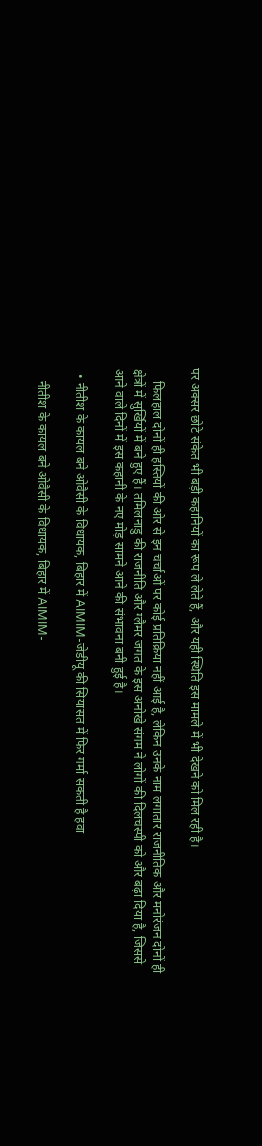पर अक्सर छोटे संकेत भी बड़ी कहानियों का रूप ले लेते हैं, और यही स्थिति इस मामले में भी देखने को मिल रही है।

    फिलहाल दोनों ही हस्तियों की ओर से इन चर्चाओं पर कोई प्रतिक्रिया नहीं आई है, लेकिन उनके नाम लगातार राजनीतिक और मनोरंजन दोनों ही क्षेत्रों में सुर्खियों में बने हुए हैं। तमिलनाडु की राजनीति और ग्लैमर जगत के इस अनोखे संगम ने लोगों की दिलचस्पी को और बढ़ा दिया है, जिससे आने वाले दिनों में इस कहानी के नए मोड़ सामने आने की संभावना बनी हुई है।

  • नीतीश के कायल बने ओवैसी के विधायक, बिहार में AIMIM-जेडीयू की सियासत में फिर गर्मा सकती है हवा

    नीतीश के कायल बने ओवैसी के विधायक, बिहार में AIMIM-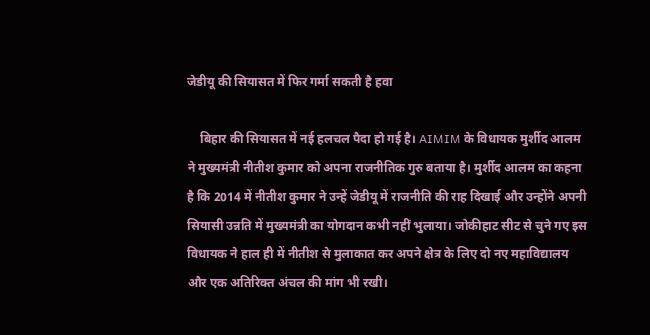जेडीयू की सियासत में फिर गर्मा सकती है हवा

    बिहार की सियासत में नई हलचल पैदा हो गई है। AIMIM के विधायक मुर्शीद आलम ने मुख्यमंत्री नीतीश कुमार को अपना राजनीतिक गुरु बताया है। मुर्शीद आलम का कहना है कि 2014 में नीतीश कुमार ने उन्हें जेडीयू में राजनीति की राह दिखाई और उन्होंने अपनी सियासी उन्नति में मुख्यमंत्री का योगदान कभी नहीं भुलाया। जोकीहाट सीट से चुने गए इस विधायक ने हाल ही में नीतीश से मुलाकात कर अपने क्षेत्र के लिए दो नए महाविद्यालय और एक अतिरिक्त अंचल की मांग भी रखी।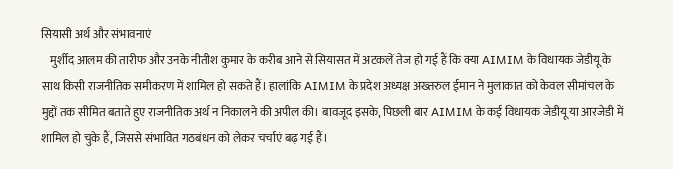सियासी अर्थ और संभावनाएं
    मुर्शीद आलम की तारीफ और उनके नीतीश कुमार के करीब आने से सियासत में अटकलें तेज हो गई हैं कि क्या AIMIM के विधायक जेडीयू के साथ किसी राजनीतिक समीकरण में शामिल हो सकते हैं। हालांकि AIMIM के प्रदेश अध्यक्ष अख्तरुल ईमान ने मुलाकात को केवल सीमांचल के मुद्दों तक सीमित बताते हुए राजनीतिक अर्थ न निकालने की अपील की। बावजूद इसके, पिछली बार AIMIM के कई विधायक जेडीयू या आरजेडी में शामिल हो चुके हैं, जिससे संभावित गठबंधन को लेकर चर्चाएं बढ़ गई हैं।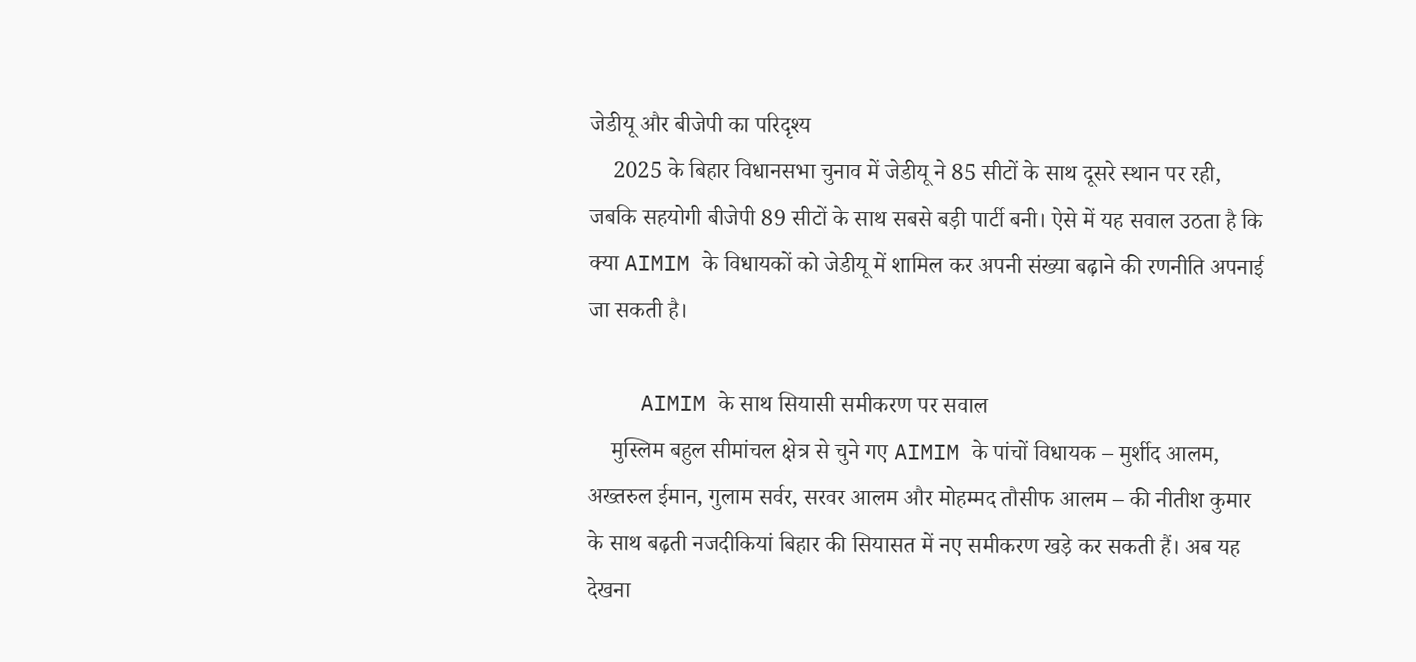जेडीयू और बीजेपी का परिदृश्य
    2025 के बिहार विधानसभा चुनाव में जेडीयू ने 85 सीटों के साथ दूसरे स्थान पर रही, जबकि सहयोगी बीजेपी 89 सीटों के साथ सबसे बड़ी पार्टी बनी। ऐसे में यह सवाल उठता है कि क्या AIMIM के विधायकों को जेडीयू में शामिल कर अपनी संख्या बढ़ाने की रणनीति अपनाई जा सकती है।

    AIMIM के साथ सियासी समीकरण पर सवाल
    मुस्लिम बहुल सीमांचल क्षेत्र से चुने गए AIMIM के पांचों विधायक – मुर्शीद आलम, अख्तरुल ईमान, गुलाम सर्वर, सरवर आलम और मोहम्मद तौसीफ आलम – की नीतीश कुमार के साथ बढ़ती नजदीकियां बिहार की सियासत में नए समीकरण खड़े कर सकती हैं। अब यह देखना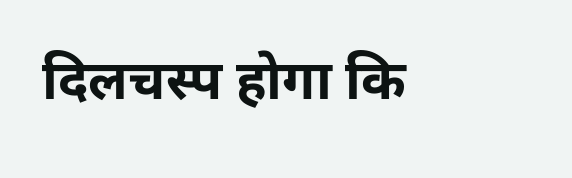दिलचस्प होगा कि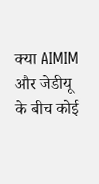क्या AIMIM और जेडीयू के बीच कोई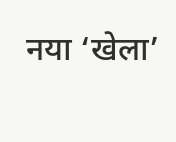नया ‘खेला’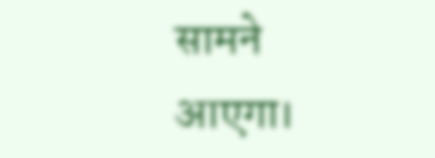सामने आएगा।